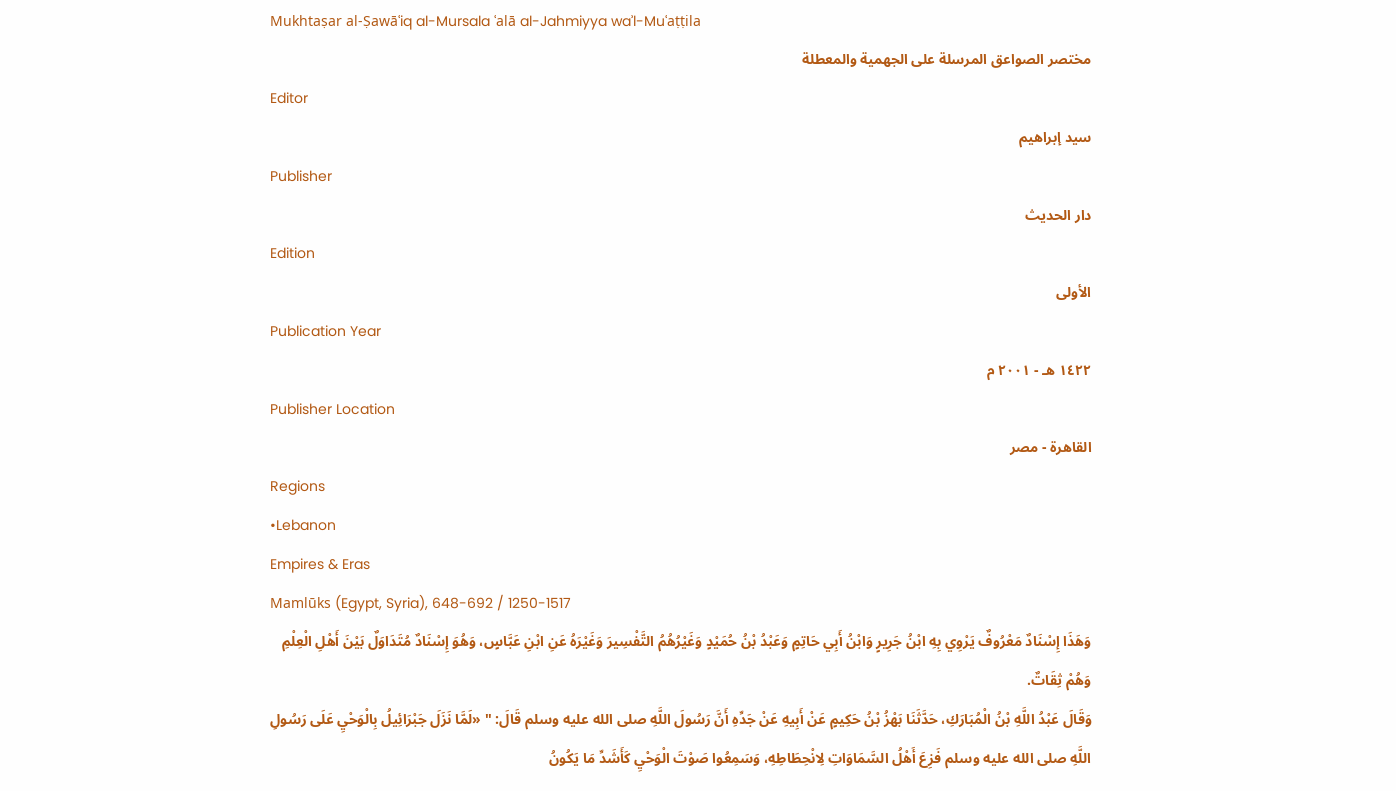Mukhtaṣar al-Ṣawāʿiq al-Mursala ʿalā al-Jahmiyya waʾl-Muʿaṭṭila
مختصر الصواعق المرسلة على الجهمية والمعطلة
Editor
سيد إبراهيم
Publisher
دار الحديث
Edition
الأولى
Publication Year
١٤٢٢ هـ - ٢٠٠١ م
Publisher Location
القاهرة - مصر
Regions
•Lebanon
Empires & Eras
Mamlūks (Egypt, Syria), 648-692 / 1250-1517
وَهَذَا إِسْنَادٌ مَعْرُوفٌ يَرْوِي بِهِ ابْنُ جَرِيرٍ وَابْنُ أَبِي حَاتِمٍ وَعَبْدُ بْنُ حُمَيْدٍ وَغَيْرُهُمُ التَّفْسِيرَ وَغَيْرَهُ عَنِ ابْنِ عَبَّاسٍ، وَهُوَ إِسْنَادٌ مُتَدَاوَلٌ بَيْنَ أَهْلِ الْعِلْمِ وَهُمْ ثِقَاتٌ.
وَقَالَ عَبْدُ اللَّهِ بْنُ الْمُبَارَكِ، حَدَّثَنَا بَهْزُ بْنُ حَكِيمٍ عَنْ أَبِيهِ عَنْ جَدِّهِ أَنَّ رَسُولَ اللَّهِ صلى الله عليه وسلم قَالَ: " «لَمَّا نَزَلَ جَبْرَائِيلُ بِالْوَحْيِ عَلَى رَسُولِ اللَّهِ صلى الله عليه وسلم فَزِعَ أَهْلُ السَّمَاوَاتِ لِانْحِطَاطِهِ، وَسَمِعُوا صَوْتَ الْوَحْيِ كَأَشَدِّ مَا يَكُونُ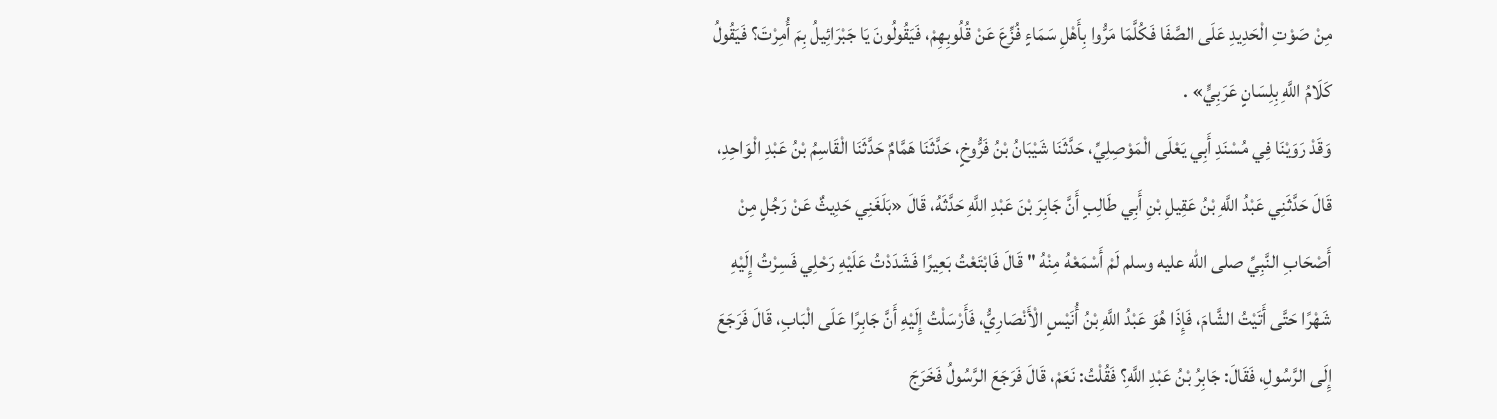مِنْ صَوْتِ الْحَدِيدِ عَلَى الصَّفَا فَكُلَّمَا مَرُّوا بِأَهْلِ سَمَاءٍ فُزِّعَ عَنْ قُلُوبِهِمْ، فَيَقُولُونَ يَا جَبْرَائِيلُ بِمَ أُمِرْتَ؟ فَيَقُولُ كَلَامُ اللَّهِ بِلِسَانٍ عَرَبِيٍّ» .
وَقَدْ رَوَيْنَا فِي مُسْنَدِ أَبِي يَعْلَى الْمَوْصِلِيِّ، حَدَّثَنَا شَيْبَانُ بْنُ فَرُّوخٍ، حَدَّثَنَا هَمَّامٌ حَدَّثَنَا الْقَاسِمُ بْنُ عَبْدِ الْوَاحِدِ، قَالَ حَدَّثَنِي عَبْدُ اللَّهِ بْنُ عَقِيلِ بْنِ أَبِي طَالِبٍ أَنَّ جَابِرَ بْنَ عَبْدِ اللَّهِ حَدَّثَهُ، قَالَ «بَلَغَنِي حَدِيثٌ عَنْ رَجُلٍ مِنْ أَصْحَابِ النَّبِيِّ صلى الله عليه وسلم لَمْ أَسْمَعْهُ مِنْهُ " قَالَ فَابْتَعْتُ بَعِيرًا فَشَدَدْتُ عَلَيْهِ رَحْلِي فَسِرْتُ إِلَيْهِ شَهْرًا حَتَّى أَتَيْتُ الشَّامَ، فَإِذَا هُوَ عَبْدُ اللَّهِ بْنُ أُنَيْسٍ الْأَنْصَارِيُّ، فَأَرْسَلْتُ إِلَيْهِ أَنَّ جَابِرًا عَلَى الْبَابِ، قَالَ فَرَجَعَ إِلَى الرَّسُولِ، فَقَالَ: جَابِرُ بْنُ عَبْدِ اللَّهِ؟ فَقُلْتُ: نَعَمْ، قَالَ فَرَجَعَ الرَّسُولُ فَخَرَجَ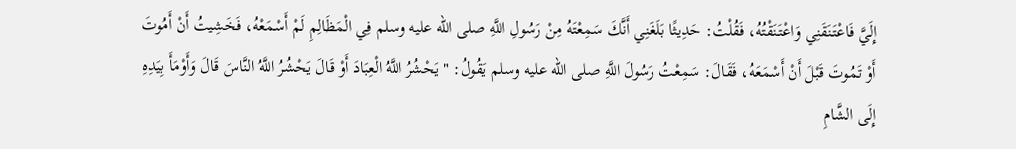إِلَيَّ فَاعْتَنَقَنِي وَاعْتَنَقْتُهُ، فَقُلْتُ: حَدِيثًا بَلَغَنِي أَنَّكَ سَمِعْتَهُ مِنْ رَسُولِ اللَّهِ صلى الله عليه وسلم فِي الْمَظَالِمِ لَمْ أَسْمَعْهُ، فَخَشِيتُ أَنْ أَمُوتَ أَوْ تَمُوتَ قَبْلَ أَنْ أَسْمَعَهُ، فَقَالَ: سَمِعْتُ رَسُولَ اللَّهِ صلى الله عليه وسلم يَقُولُ: " يَحْشُرُ اللَّهُ الْعِبَادَ أَوْ قَالَ يَحْشُرُ اللَّهُ النَّاسَ قَالَ وَأَوْمَأَ بِيَدِهِ إِلَى الشَّامِ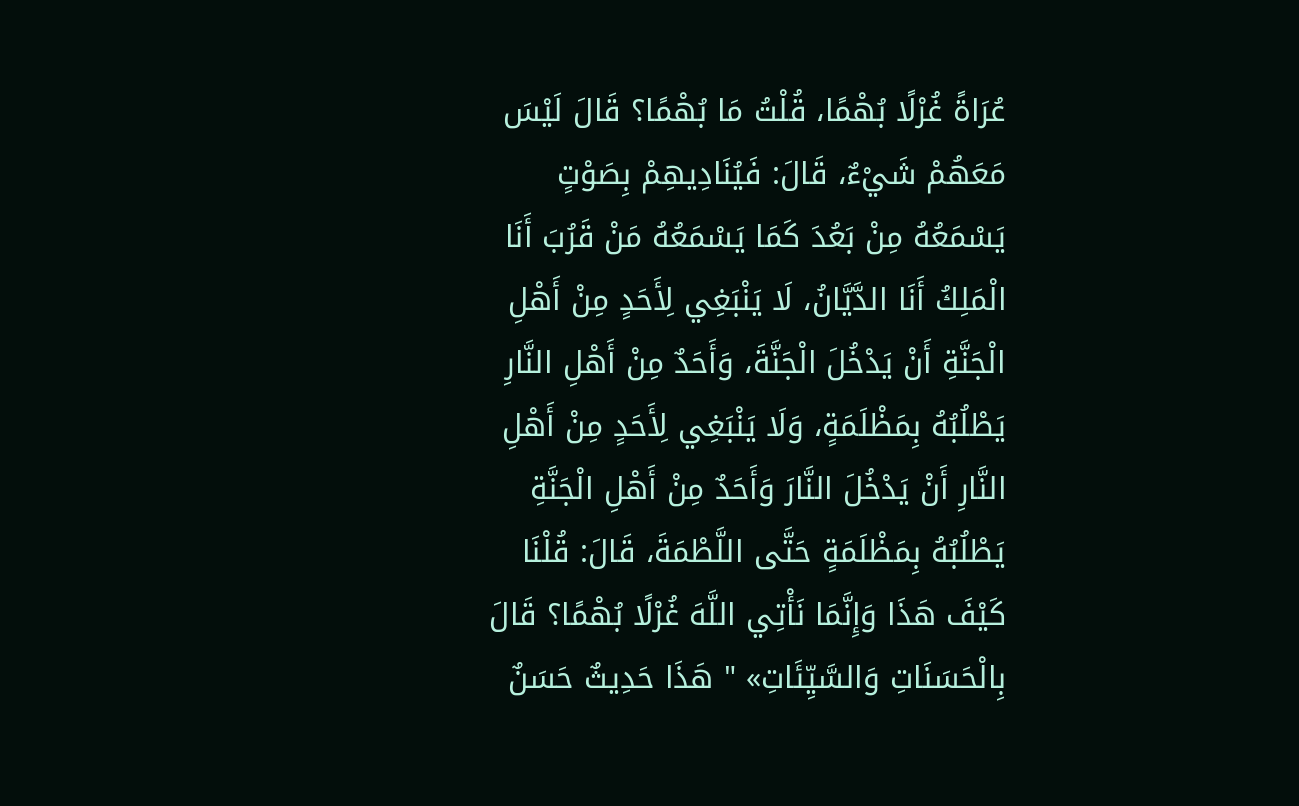عُرَاةً غُرْلًا بُهْمًا، قُلْتُ مَا بُهْمًا؟ قَالَ لَيْسَ مَعَهُمْ شَيْءٌ، قَالَ: فَيُنَادِيهِمْ بِصَوْتٍ يَسْمَعُهُ مِنْ بَعُدَ كَمَا يَسْمَعُهُ مَنْ قَرُبَ أَنَا الْمَلِكُ أَنَا الدَّيَّانُ، لَا يَنْبَغِي لِأَحَدٍ مِنْ أَهْلِ الْجَنَّةِ أَنْ يَدْخُلَ الْجَنَّةَ، وَأَحَدٌ مِنْ أَهْلِ النَّارِ يَطْلُبُهُ بِمَظْلَمَةٍ، وَلَا يَنْبَغِي لِأَحَدٍ مِنْ أَهْلِ النَّارِ أَنْ يَدْخُلَ النَّارَ وَأَحَدٌ مِنْ أَهْلِ الْجَنَّةِ يَطْلُبُهُ بِمَظْلَمَةٍ حَتَّى اللَّطْمَةَ، قَالَ: قُلْنَا كَيْفَ هَذَا وَإِنَّمَا نَأْتِي اللَّهَ غُرْلًا بُهْمًا؟ قَالَ بِالْحَسَنَاتِ وَالسَّيِّئَاتِ» " هَذَا حَدِيثٌ حَسَنٌ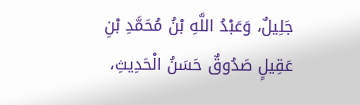جَلِيلٌ، وَعَبْدُ اللَّهِ بْنُ مُحَمَّدِ بْنِ عَقِيلٍ صَدُوقٌ حَسَنُ الْحَدِيثِ،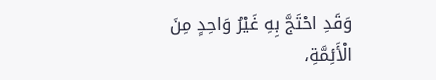وَقَدِ احْتَجَّ بِهِ غَيْرُ وَاحِدٍ مِنَ الْأَئِمَّةِ،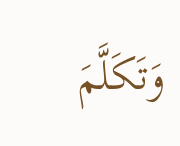وَتَكَلَّمَ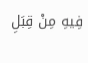فِيهِ مِنْ قِبَلِ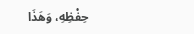حِفْظِهِ، وَهَذَا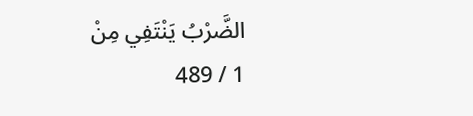الضَّرْبُ يَنْتَفِي مِنْ
1 / 489